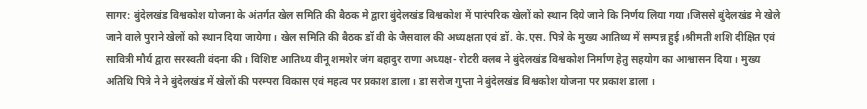सागर: बुंदेलखंड विश्वकोश योजना के अंतर्गत खेल समिति की बैठक मे द्वारा बुंदेलखंड विश्वकोश में पारंपरिक खेलों को स्थान दिये जाने कि निर्णय लिया गया।जिससे बुंदेलखंड मे खेले जाने वाले पुराने खेलों को स्थान दिया जायेगा। खेल समिति की बैठक डॉ वी के जैसवाल की अध्यक्षता एवं डॉ. के.एस. पित्रे के मुख्य आतिथ्य में सम्पन्न हुई।श्रीमती शशि दीक्षित एवं सावित्री मौर्य द्वारा सरस्वती वंदना की। विशिष्ट आतिथ्य वीनू शमशेर जंग बहादुर राणा अध्यक्ष- रोटरी क्लब ने बुंदेलखंड विश्वकोश निर्माण हेतु सहयोग का आश्वासन दिया । मुख्य अतिथि पित्रे ने ने बुंदेलखंड में खेलों की परम्परा विकास एवं महत्व पर प्रकाश डाला। डा सरोज गुप्ता ने बुंदेलखंड विश्वकोश योजना पर प्रकाश डाला ।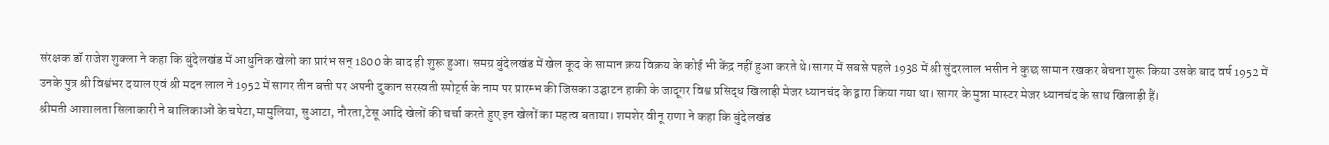संरक्षक डॉ राजेश शुक्ला ने कहा कि बुंदेलखंड में आधुनिक खेलो का प्रारंभ सन् 1800 के बाद ही शुरू हुआ। समग्र बुंदेलखंड में खेल कूद के सामान क्रय विक्रय के कोई भी केंद्र नहीं हुआ करते थे।सागर में सबसे पहले 1938 में श्री सुंदरलाल भसीन ने कुछ सामान रखकर बेचना शुरू किया उसके बाद वर्ष 1952 में उनके पुत्र श्री विश्वंभर दयाल एवं श्री मदन लाल ने 1952 में सागर तीन बत्ती पर अपनी दुकान सरस्वती स्पोर्ट्स के नाम पर प्रारम्भ की जिसका उद्घाटन हाकी के जादूगर विश्व प्रसिद्ध खिलाड़ी मेजर ध्यानचंद के द्वारा किया गया था। सागर के मुन्ना मास्टर मेजर ध्यानचंद के साथ खिलाड़ी हैं।
श्रीमती आशालता सिलाकारी ने बालिकाओं के चपेटा,मामुलिया, सुआटा, नौरता,टेसू आदि खेलों की चर्चा करते हुए इन खेलों का महत्व बताया। शमशेर वीनू राणा ने कहा कि बुंदेलखंड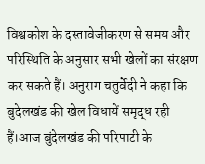विश्वकोश के दस्तावेजीकरण से समय और परिस्थिति के अनुसार सभी खेलों का संरक्षण कर सकते हैं। अनुराग चतुर्वेदी ने कहा कि बुदेलखंड की खेल विधायें समृद्ध रही हैं।आज बुंदेलखंड की परिपाटी के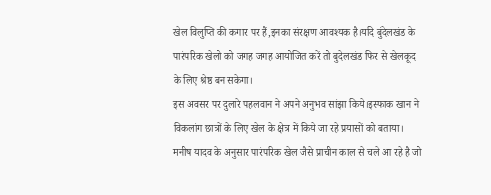खेल विलुप्ति की कगार पर हैं,इनका संरक्षण आवश्यक है।यदि बुंदेलखंड के पारंपरिक खेलो को जगह जगह आयोजित करें तो बुदेलखंड फिर से खेलकूद के लिए श्रेष्ठ बन सकेगा।
इस अवसर पर दुलारे पहलवान ने अपने अनुभव सांझा किये।इस्फाक खान ने विकलांग छात्रों के लिए खेल के क्षेत्र में किये जा रहे प्रयासों को बताया। मनीष यादव के अनुसार पारंपरिक खेल जैसे प्राचीन काल से चले आ रहे है जो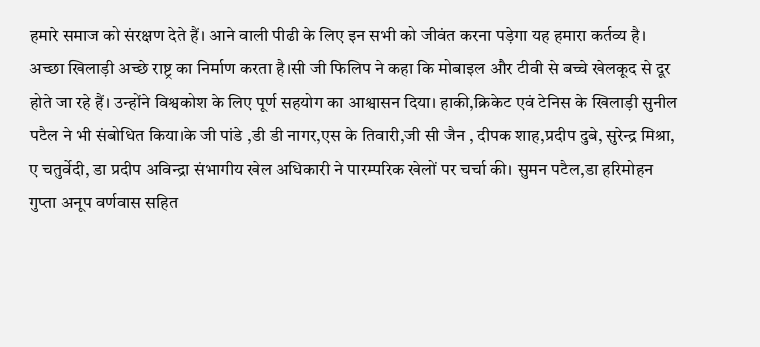हमारे समाज को संरक्षण देते हैं। आने वाली पीढी के लिए इन सभी को जीवंत करना पड़ेगा यह हमारा कर्तव्य है। अच्छा खिलाड़ी अच्छे राष्ट्र का निर्माण करता है।सी जी फिलिप ने कहा कि मोबाइल और टीवी से बच्चे खेलकूद से दूर होते जा रहे हैं। उन्होंने विश्वकोश के लिए पूर्ण सहयोग का आश्वासन दिया। हाकी,क्रिकेट एवं टेनिस के खिलाड़ी सुनील पटैल ने भी संबोधित किया।के जी पांडे ,डी डी नागर,एस के तिवारी,जी सी जैन , दीपक शाह,प्रदीप दुबे, सुरेन्द्र मिश्रा, ए चतुर्वेदी, डा प्रदीप अविन्द्रा संभागीय खेल अधिकारी ने पारम्परिक खेलों पर चर्चा की। सुमन पटैल,डा हरिमोहन गुप्ता अनूप वर्णवास सहित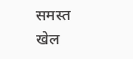समस्त खेल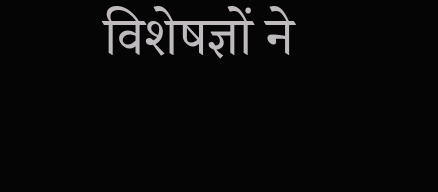विशेषज्ञों ने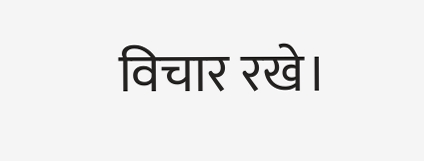विचार रखे।